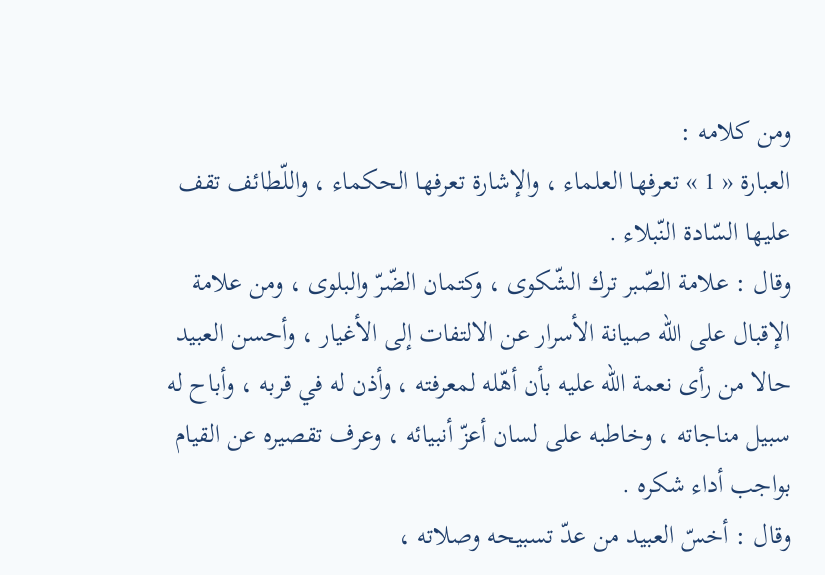ومن كلامه :
العبارة « 1 » تعرفها العلماء ، والإشارة تعرفها الحكماء ، واللّطائف تقف عليها السّادة النّبلاء .
وقال : علامة الصّبر ترك الشّكوى ، وكتمان الضّرّ والبلوى ، ومن علامة الإقبال على اللّه صيانة الأسرار عن الالتفات إلى الأغيار ، وأحسن العبيد حالا من رأى نعمة اللّه عليه بأن أهّله لمعرفته ، وأذن له في قربه ، وأباح له سبيل مناجاته ، وخاطبه على لسان أعزّ أنبيائه ، وعرف تقصيره عن القيام بواجب أداء شكره .
وقال : أخسّ العبيد من عدّ تسبيحه وصلاته ،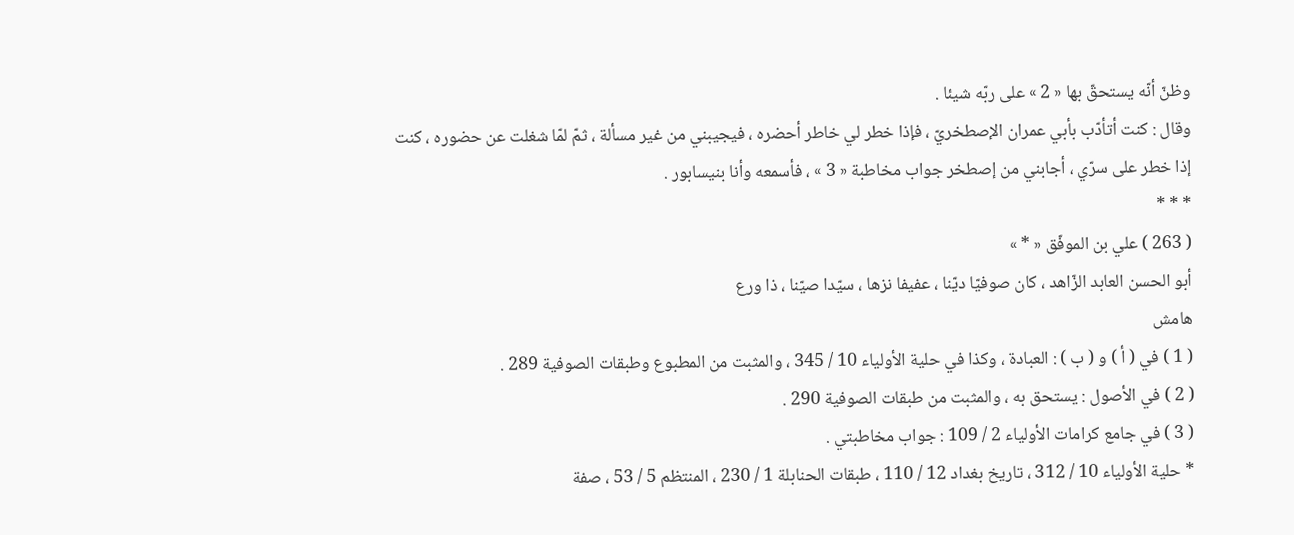وظنّ أنّه يستحقّ بها « 2 » على ربّه شيئا .
وقال : كنت أتأدّب بأبي عمران الإصطخريّ ، فإذا خطر لي خاطر أحضره ، فيجيبني من غير مسألة ، ثمّ لمّا شغلت عن حضوره ، كنت إذا خطر على سرّي ، أجابني من إصطخر جواب مخاطبة « 3 » ، فأسمعه وأنا بنيسابور .
* * *
( 263 ) علي بن الموفّق « * »
أبو الحسن العابد الزّاهد ، كان صوفيّا ديّنا ، عفيفا نزها ، سيّدا صيّنا ، ذا ورع
هامش
( 1 ) في ( أ ) و ( ب ) : العبادة ، وكذا في حلية الأولياء 10 / 345 ، والمثبت من المطبوع وطبقات الصوفية 289 .
( 2 ) في الأصول : يستحق به ، والمثبت من طبقات الصوفية 290 .
( 3 ) في جامع كرامات الأولياء 2 / 109 : جواب مخاطبتي .
* حلية الأولياء 10 / 312 ، تاريخ بغداد 12 / 110 ، طبقات الحنابلة 1 / 230 ، المنتظم 5 / 53 ، صفة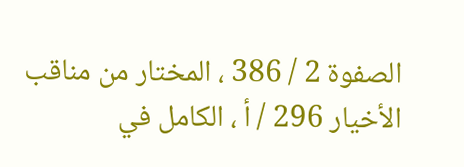الصفوة 2 / 386 ، المختار من مناقب الأخيار 296 / أ ، الكامل في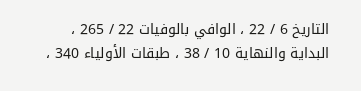التاريخ 6 / 22 ، الوافي بالوفيات 22 / 265 ، البداية والنهاية 10 / 38 ، طبقات الأولياء 340 ،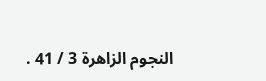النجوم الزاهرة 3 / 41 .